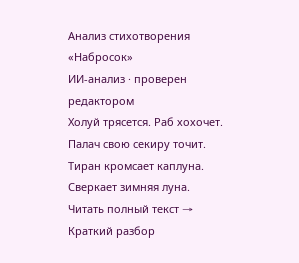Анализ стихотворения «Набросок»
ИИ-анализ · проверен редактором
Холуй трясется. Раб хохочет. Палач свою секиру точит. Тиран кромсает каплуна. Сверкает зимняя луна.
Читать полный текст →
Краткий разбор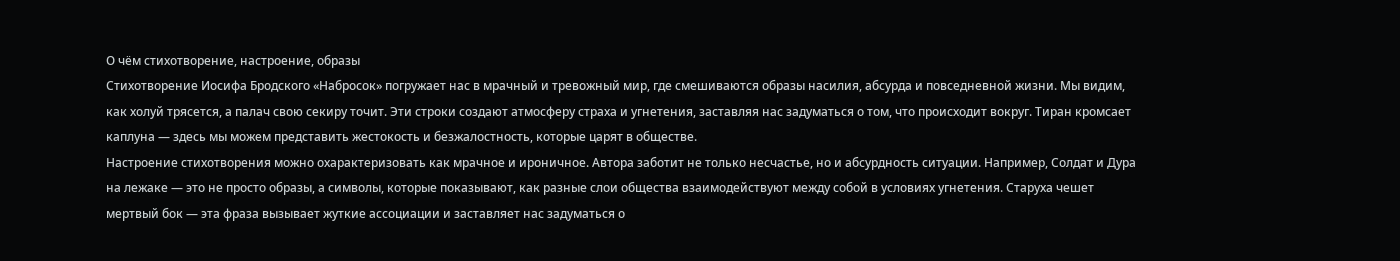О чём стихотворение, настроение, образы
Стихотворение Иосифа Бродского «Набросок» погружает нас в мрачный и тревожный мир, где смешиваются образы насилия, абсурда и повседневной жизни. Мы видим, как холуй трясется, а палач свою секиру точит. Эти строки создают атмосферу страха и угнетения, заставляя нас задуматься о том, что происходит вокруг. Тиран кромсает каплуна — здесь мы можем представить жестокость и безжалостность, которые царят в обществе.
Настроение стихотворения можно охарактеризовать как мрачное и ироничное. Автора заботит не только несчастье, но и абсурдность ситуации. Например, Солдат и Дура на лежаке — это не просто образы, а символы, которые показывают, как разные слои общества взаимодействуют между собой в условиях угнетения. Старуха чешет мертвый бок — эта фраза вызывает жуткие ассоциации и заставляет нас задуматься о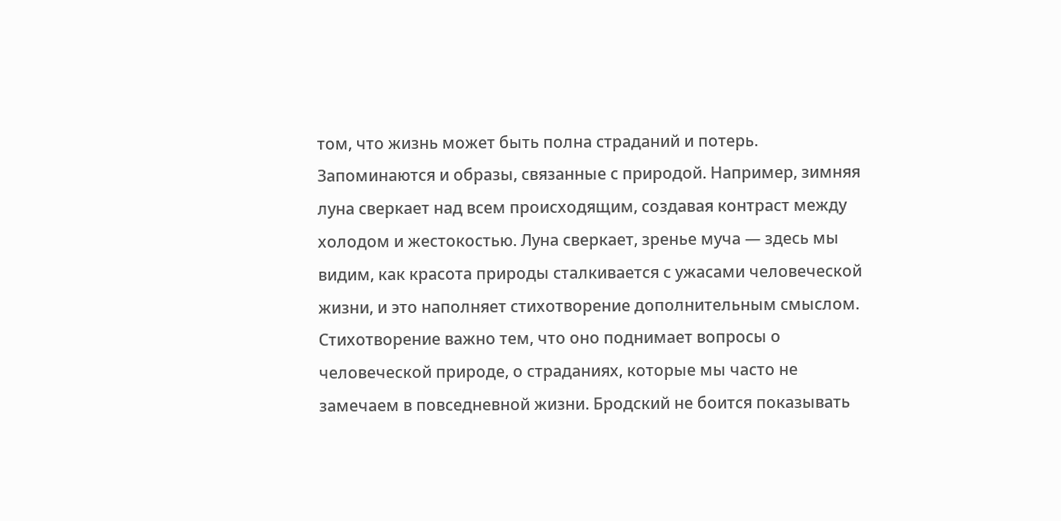том, что жизнь может быть полна страданий и потерь.
Запоминаются и образы, связанные с природой. Например, зимняя луна сверкает над всем происходящим, создавая контраст между холодом и жестокостью. Луна сверкает, зренье муча — здесь мы видим, как красота природы сталкивается с ужасами человеческой жизни, и это наполняет стихотворение дополнительным смыслом.
Стихотворение важно тем, что оно поднимает вопросы о человеческой природе, о страданиях, которые мы часто не замечаем в повседневной жизни. Бродский не боится показывать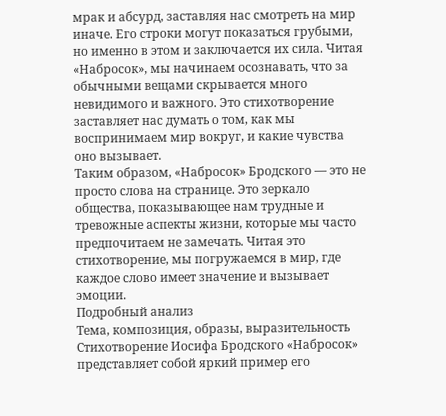мрак и абсурд, заставляя нас смотреть на мир иначе. Его строки могут показаться грубыми, но именно в этом и заключается их сила. Читая «Набросок», мы начинаем осознавать, что за обычными вещами скрывается много невидимого и важного. Это стихотворение заставляет нас думать о том, как мы воспринимаем мир вокруг, и какие чувства оно вызывает.
Таким образом, «Набросок» Бродского — это не просто слова на странице. Это зеркало общества, показывающее нам трудные и тревожные аспекты жизни, которые мы часто предпочитаем не замечать. Читая это стихотворение, мы погружаемся в мир, где каждое слово имеет значение и вызывает эмоции.
Подробный анализ
Тема, композиция, образы, выразительность
Стихотворение Иосифа Бродского «Набросок» представляет собой яркий пример его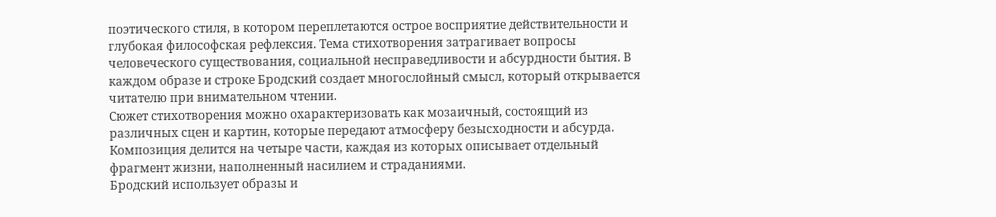поэтического стиля, в котором переплетаются острое восприятие действительности и глубокая философская рефлексия. Тема стихотворения затрагивает вопросы человеческого существования, социальной несправедливости и абсурдности бытия. В каждом образе и строке Бродский создает многослойный смысл, который открывается читателю при внимательном чтении.
Сюжет стихотворения можно охарактеризовать как мозаичный, состоящий из различных сцен и картин, которые передают атмосферу безысходности и абсурда. Композиция делится на четыре части, каждая из которых описывает отдельный фрагмент жизни, наполненный насилием и страданиями.
Бродский использует образы и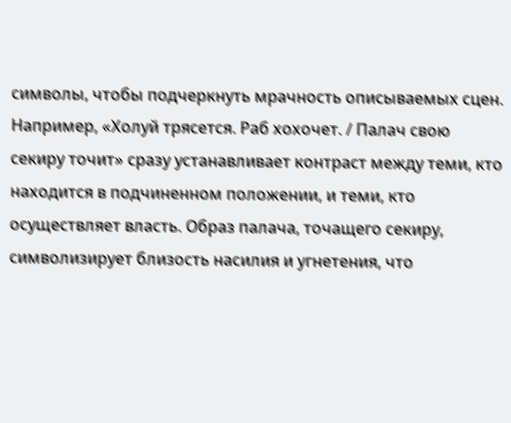символы, чтобы подчеркнуть мрачность описываемых сцен. Например, «Холуй трясется. Раб хохочет. / Палач свою секиру точит» сразу устанавливает контраст между теми, кто находится в подчиненном положении, и теми, кто осуществляет власть. Образ палача, точащего секиру, символизирует близость насилия и угнетения, что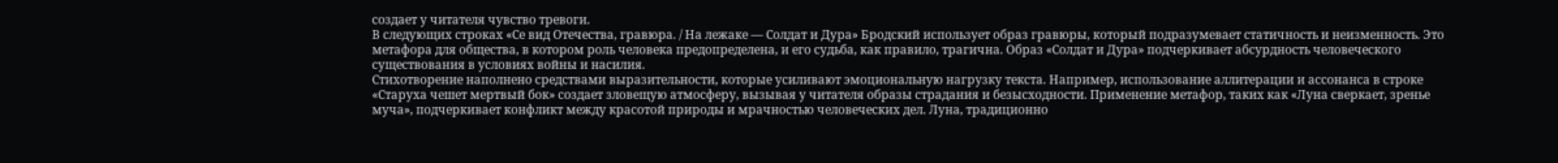создает у читателя чувство тревоги.
В следующих строках «Се вид Отечества, гравюра. / На лежаке — Солдат и Дура» Бродский использует образ гравюры, который подразумевает статичность и неизменность. Это метафора для общества, в котором роль человека предопределена, и его судьба, как правило, трагична. Образ «Солдат и Дура» подчеркивает абсурдность человеческого существования в условиях войны и насилия.
Стихотворение наполнено средствами выразительности, которые усиливают эмоциональную нагрузку текста. Например, использование аллитерации и ассонанса в строке «Старуха чешет мертвый бок» создает зловещую атмосферу, вызывая у читателя образы страдания и безысходности. Применение метафор, таких как «Луна сверкает, зренье муча», подчеркивает конфликт между красотой природы и мрачностью человеческих дел. Луна, традиционно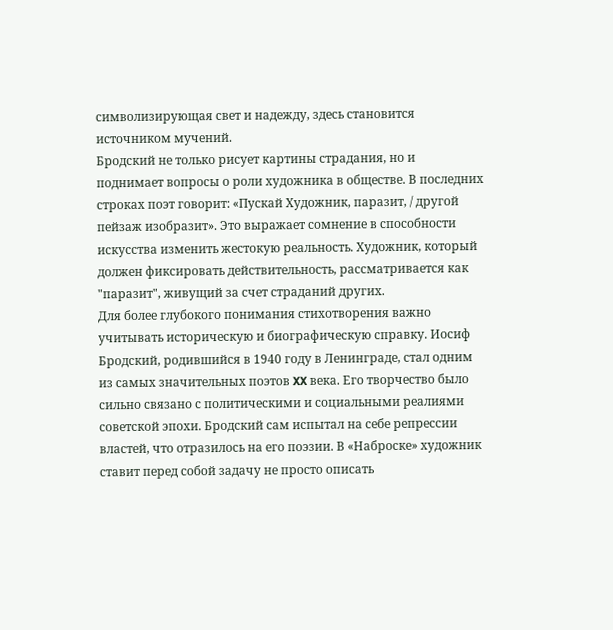символизирующая свет и надежду, здесь становится источником мучений.
Бродский не только рисует картины страдания, но и поднимает вопросы о роли художника в обществе. В последних строках поэт говорит: «Пускай Художник, паразит, / другой пейзаж изобразит». Это выражает сомнение в способности искусства изменить жестокую реальность. Художник, который должен фиксировать действительность, рассматривается как "паразит", живущий за счет страданий других.
Для более глубокого понимания стихотворения важно учитывать историческую и биографическую справку. Иосиф Бродский, родившийся в 1940 году в Ленинграде, стал одним из самых значительных поэтов XX века. Его творчество было сильно связано с политическими и социальными реалиями советской эпохи. Бродский сам испытал на себе репрессии властей, что отразилось на его поэзии. В «Наброске» художник ставит перед собой задачу не просто описать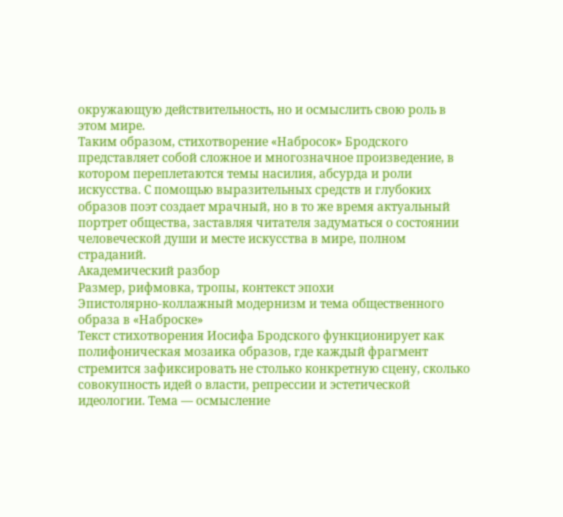окружающую действительность, но и осмыслить свою роль в этом мире.
Таким образом, стихотворение «Набросок» Бродского представляет собой сложное и многозначное произведение, в котором переплетаются темы насилия, абсурда и роли искусства. С помощью выразительных средств и глубоких образов поэт создает мрачный, но в то же время актуальный портрет общества, заставляя читателя задуматься о состоянии человеческой души и месте искусства в мире, полном страданий.
Академический разбор
Размер, рифмовка, тропы, контекст эпохи
Эпистолярно-коллажный модернизм и тема общественного образа в «Наброске»
Текст стихотворения Иосифа Бродского функционирует как полифоническая мозаика образов, где каждый фрагмент стремится зафиксировать не столько конкретную сцену, сколько совокупность идей о власти, репрессии и эстетической идеологии. Тема — осмысление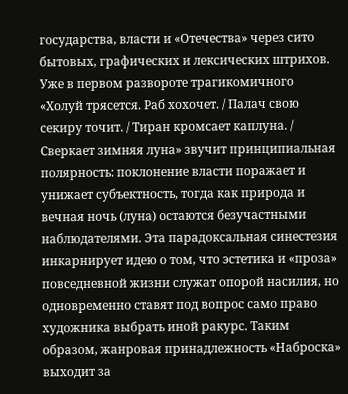государства, власти и «Отечества» через сито бытовых, графических и лексических штрихов. Уже в первом развороте трагикомичного «Холуй трясется. Раб хохочет. / Палач свою секиру точит. / Тиран кромсает каплуна. / Сверкает зимняя луна» звучит принципиальная полярность: поклонение власти поражает и унижает субъектность, тогда как природа и вечная ночь (луна) остаются безучастными наблюдателями. Эта парадоксальная синестезия инкарнирует идею о том, что эстетика и «проза» повседневной жизни служат опорой насилия, но одновременно ставят под вопрос само право художника выбрать иной ракурс. Таким образом, жанровая принадлежность «Наброска» выходит за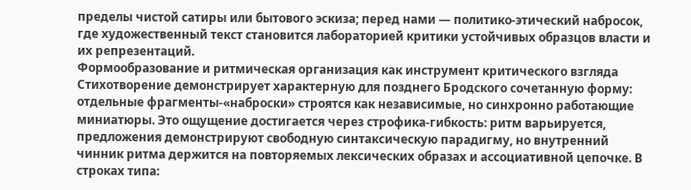пределы чистой сатиры или бытового эскиза; перед нами — политико-этический набросок, где художественный текст становится лабораторией критики устойчивых образцов власти и их репрезентаций.
Формообразование и ритмическая организация как инструмент критического взгляда
Стихотворение демонстрирует характерную для позднего Бродского сочетанную форму: отдельные фрагменты-«наброски» строятся как независимые, но синхронно работающие миниатюры. Это ощущение достигается через строфика-гибкость: ритм варьируется, предложения демонстрируют свободную синтаксическую парадигму, но внутренний чинник ритма держится на повторяемых лексических образах и ассоциативной цепочке. В строках типа: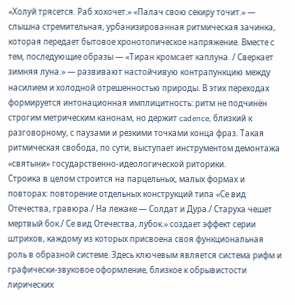«Холуй трясется. Раб хохочет.» «Палач свою секиру точит.» — слышна стремительная, урбанизированная ритмическая зачинка, которая передает бытовое хронотопическое напряжение. Вместе с тем, последующие образы — «Тиран кромсает каплуна. / Сверкает зимняя луна.» — развивают настойчивую контрапункцию между насилием и холодной отрешенностью природы. В этих переходах формируется интонационная имплицитность: ритм не подчинён строгим метрическим канонам, но держит cadence, близкий к разговорному, с паузами и резкими точками конца фраз. Такая ритмическая свобода, по сути, выступает инструментом демонтажа «святыни» государственно-идеологической риторики.
Строика в целом строится на парцельных, малых формах и повторах: повторение отдельных конструкций типа «Се вид Отечества, гравюра./ На лежаке — Солдат и Дура./ Старуха чешет мертвый бок./ Се вид Отечества, лубок.» создает эффект серии штрихов, каждому из которых присвоена своя функциональная роль в образной системе. Здесь ключевым является система рифм и графически-звуковое оформление, близкое к обрывистости лирических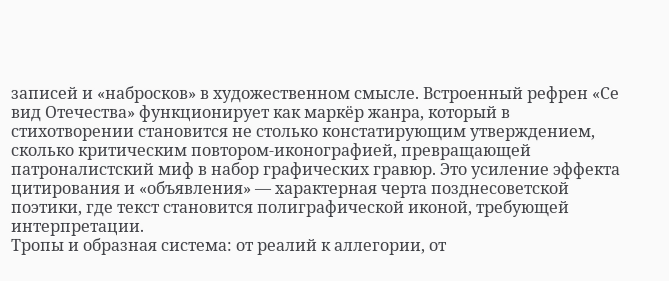записей и «набросков» в художественном смысле. Встроенный рефрен «Се вид Отечества» функционирует как маркёр жанра, который в стихотворении становится не столько констатирующим утверждением, сколько критическим повтором-иконографией, превращающей патроналистский миф в набор графических гравюр. Это усиление эффекта цитирования и «объявления» — характерная черта позднесоветской поэтики, где текст становится полиграфической иконой, требующей интерпретации.
Тропы и образная система: от реалий к аллегории, от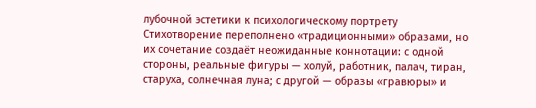лубочной эстетики к психологическому портрету
Стихотворение переполнено «традиционными» образами, но их сочетание создаёт неожиданные коннотации: с одной стороны, реальные фигуры — холуй, работник, палач, тиран, старуха, солнечная луна; с другой — образы «гравюры» и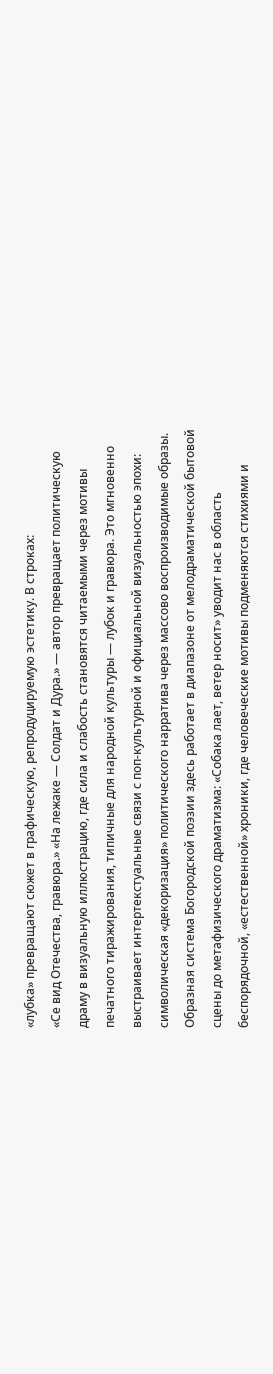«лубка» превращают сюжет в графическую, репродуцируемую эстетику. В строках:
«Се вид Отечества, гравюра.» «На лежаке — Солдат и Дура.» — автор превращает политическую драму в визуальную иллюстрацию, где сила и слабость становятся читаемыми через мотивы печатного тиражирования, типичные для народной культуры — лубок и гравюра. Это мгновенно выстраивает интертекстуальные связи с поп-культурной и официальной визуальностью эпохи: символическая «декоризация» политического нарратива через массово воспроизводимые образы.
Образная система Богородской поэзии здесь работает в диапазоне от мелодраматической бытовой сцены до метафизического драматизма: «Собака лает, ветер носит» уводит нас в область беспорядочной, «естественной» хроники, где человеческие мотивы подменяются стихиями и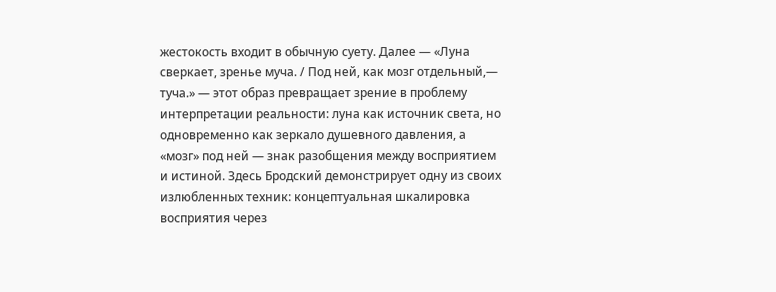жестокость входит в обычную суету. Далее — «Луна сверкает, зренье муча. / Под ней, как мозг отдельный,— туча.» — этот образ превращает зрение в проблему интерпретации реальности: луна как источник света, но одновременно как зеркало душевного давления, а «мозг» под ней — знак разобщения между восприятием и истиной. Здесь Бродский демонстрирует одну из своих излюбленных техник: концептуальная шкалировка восприятия через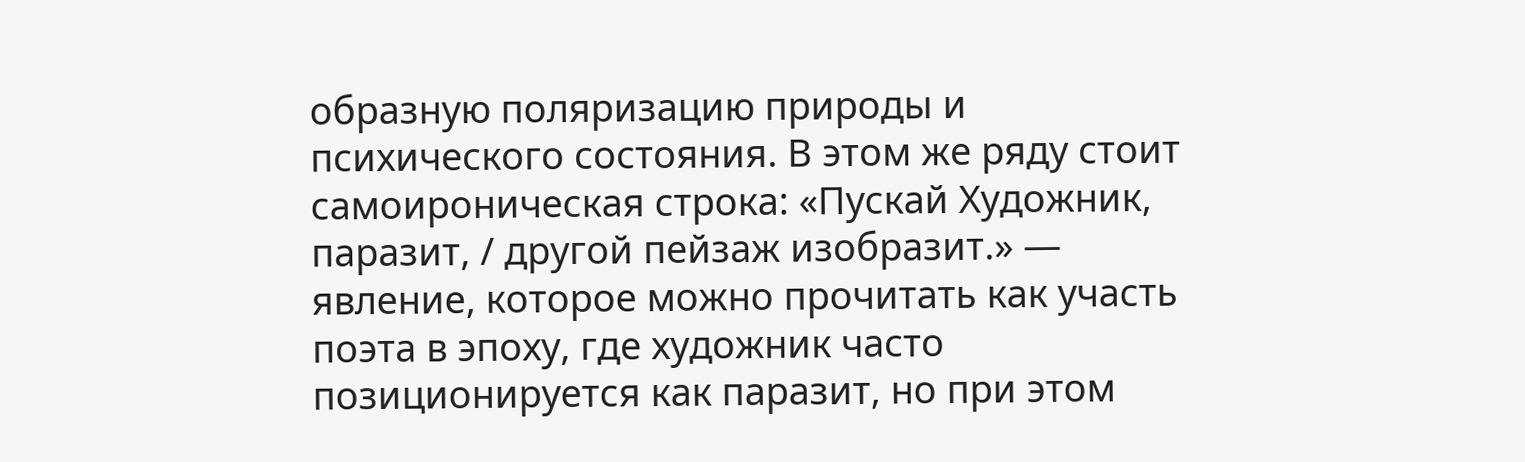образную поляризацию природы и психического состояния. В этом же ряду стоит самоироническая строка: «Пускай Художник, паразит, / другой пейзаж изобразит.» — явление, которое можно прочитать как участь поэта в эпоху, где художник часто позиционируется как паразит, но при этом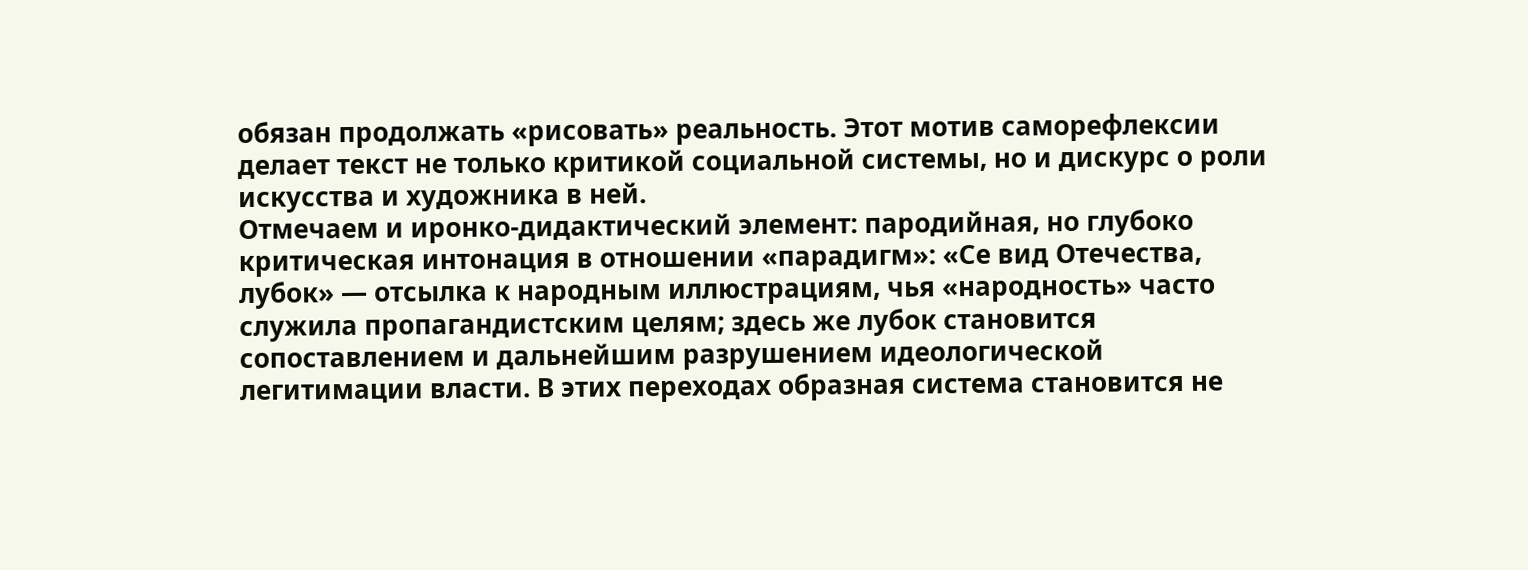обязан продолжать «рисовать» реальность. Этот мотив саморефлексии делает текст не только критикой социальной системы, но и дискурс о роли искусства и художника в ней.
Отмечаем и иронко-дидактический элемент: пародийная, но глубоко критическая интонация в отношении «парадигм»: «Се вид Отечества, лубок» — отсылка к народным иллюстрациям, чья «народность» часто служила пропагандистским целям; здесь же лубок становится сопоставлением и дальнейшим разрушением идеологической легитимации власти. В этих переходах образная система становится не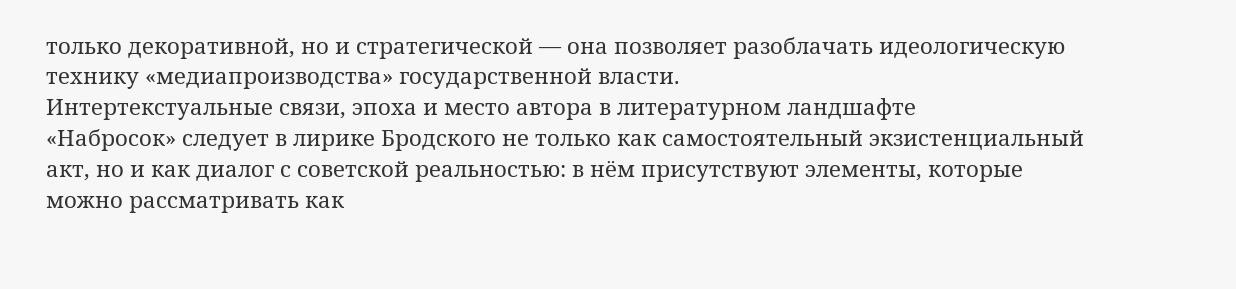только декоративной, но и стратегической — она позволяет разоблачать идеологическую технику «медиапроизводства» государственной власти.
Интертекстуальные связи, эпоха и место автора в литературном ландшафте
«Набросок» следует в лирике Бродского не только как самостоятельный экзистенциальный акт, но и как диалог с советской реальностью: в нём присутствуют элементы, которые можно рассматривать как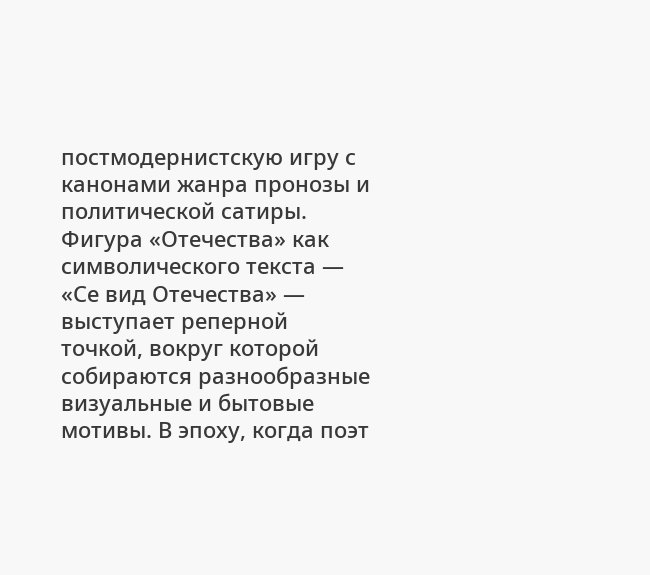постмодернистскую игру с канонами жанра пронозы и политической сатиры. Фигура «Отечества» как символического текста — «Се вид Отечества» — выступает реперной точкой, вокруг которой собираются разнообразные визуальные и бытовые мотивы. В эпоху, когда поэт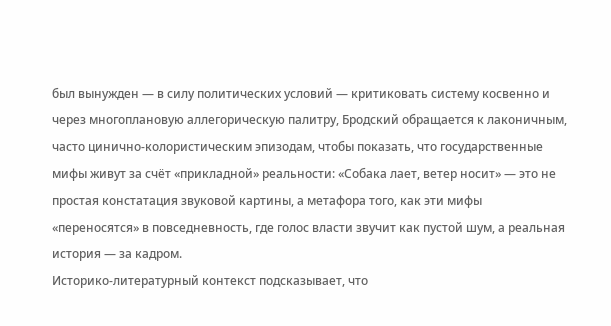был вынужден — в силу политических условий — критиковать систему косвенно и через многоплановую аллегорическую палитру, Бродский обращается к лаконичным, часто цинично-колористическим эпизодам, чтобы показать, что государственные мифы живут за счёт «прикладной» реальности: «Собака лает, ветер носит» — это не простая констатация звуковой картины, а метафора того, как эти мифы «переносятся» в повседневность, где голос власти звучит как пустой шум, а реальная история — за кадром.
Историко-литературный контекст подсказывает, что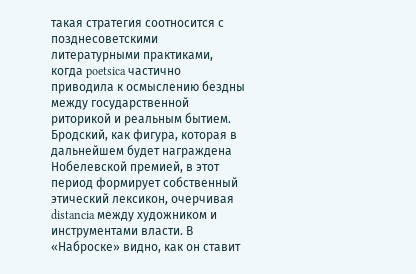такая стратегия соотносится с позднесоветскими литературными практиками, когда poetsica частично приводила к осмыслению бездны между государственной риторикой и реальным бытием. Бродский, как фигура, которая в дальнейшем будет награждена Нобелевской премией, в этот период формирует собственный этический лексикон, очерчивая distancia между художником и инструментами власти. В «Наброске» видно, как он ставит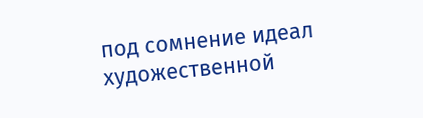под сомнение идеал художественной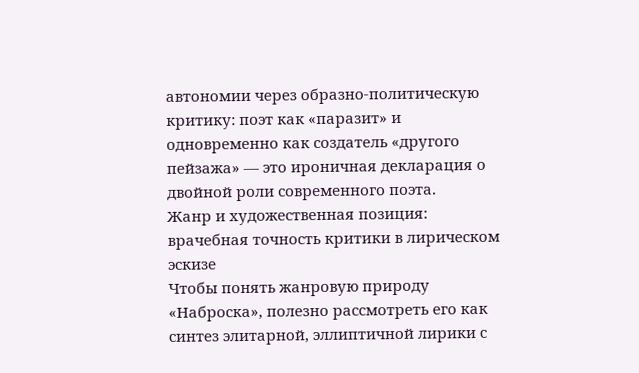автономии через образно-политическую критику: поэт как «паразит» и одновременно как создатель «другого пейзажа» — это ироничная декларация о двойной роли современного поэта.
Жанр и художественная позиция: врачебная точность критики в лирическом эскизе
Чтобы понять жанровую природу «Наброска», полезно рассмотреть его как синтез элитарной, эллиптичной лирики с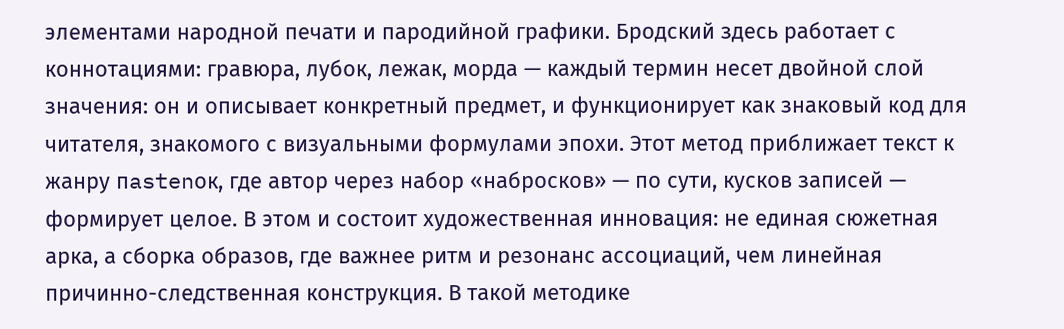элементами народной печати и пародийной графики. Бродский здесь работает с коннотациями: гравюра, лубок, лежак, морда — каждый термин несет двойной слой значения: он и описывает конкретный предмет, и функционирует как знаковый код для читателя, знакомого с визуальными формулами эпохи. Этот метод приближает текст к жанру пastenок, где автор через набор «набросков» — по сути, кусков записей — формирует целое. В этом и состоит художественная инновация: не единая сюжетная арка, а сборка образов, где важнее ритм и резонанс ассоциаций, чем линейная причинно-следственная конструкция. В такой методике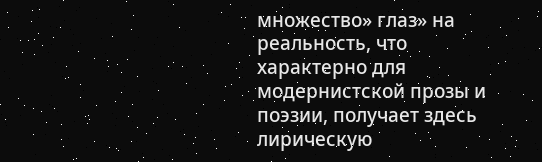множество» глаз» на реальность, что характерно для модернистской прозы и поэзии, получает здесь лирическую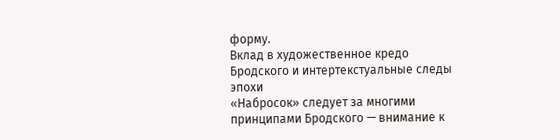форму.
Вклад в художественное кредо Бродского и интертекстуальные следы эпохи
«Набросок» следует за многими принципами Бродского — внимание к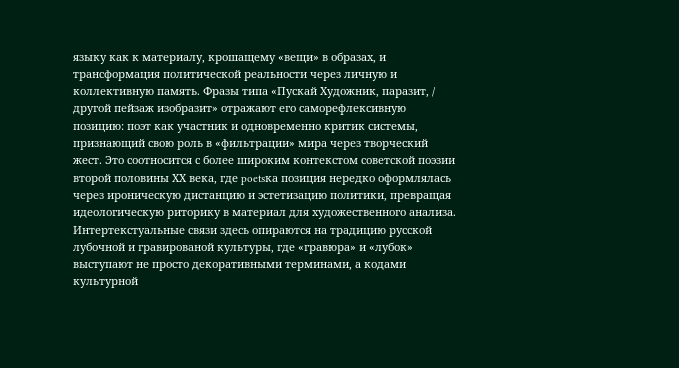языку как к материалу, крошащему «вещи» в образах, и трансформация политической реальности через личную и коллективную память. Фразы типа «Пускай Художник, паразит, / другой пейзаж изобразит» отражают его саморефлексивную позицию: поэт как участник и одновременно критик системы, признающий свою роль в «фильтрации» мира через творческий жест. Это соотносится с более широким контекстом советской поэзии второй половины ХХ века, где poetsка позиция нередко оформлялась через ироническую дистанцию и эстетизацию политики, превращая идеологическую риторику в материал для художественного анализа.
Интертекстуальные связи здесь опираются на традицию русской лубочной и гравированой культуры, где «гравюра» и «лубок» выступают не просто декоративными терминами, а кодами культурной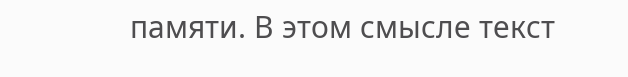памяти. В этом смысле текст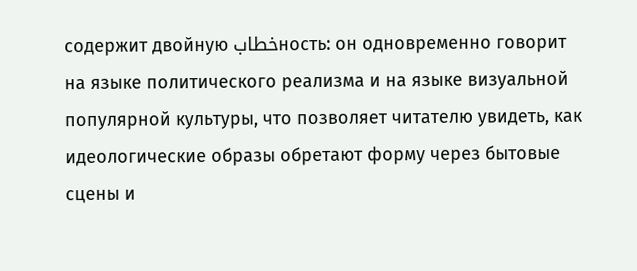содержит двойную خطابность: он одновременно говорит на языке политического реализма и на языке визуальной популярной культуры, что позволяет читателю увидеть, как идеологические образы обретают форму через бытовые сцены и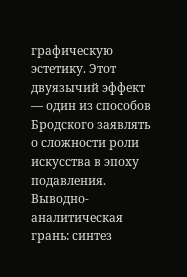графическую эстетику. Этот двуязычий эффект — один из способов Бродского заявлять о сложности роли искусства в эпоху подавления.
Выводно-аналитическая грань: синтез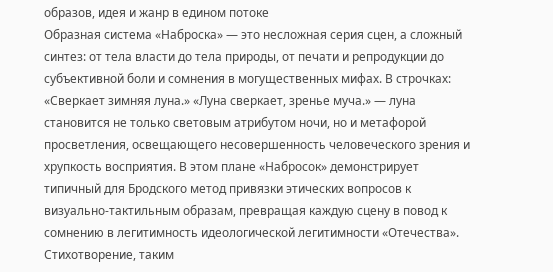образов, идея и жанр в едином потоке
Образная система «Наброска» — это несложная серия сцен, а сложный синтез: от тела власти до тела природы, от печати и репродукции до субъективной боли и сомнения в могущественных мифах. В строчках:
«Сверкает зимняя луна.» «Луна сверкает, зренье муча.» — луна становится не только световым атрибутом ночи, но и метафорой просветления, освещающего несовершенность человеческого зрения и хрупкость восприятия. В этом плане «Набросок» демонстрирует типичный для Бродского метод привязки этических вопросов к визуально-тактильным образам, превращая каждую сцену в повод к сомнению в легитимность идеологической легитимности «Отечества».
Стихотворение, таким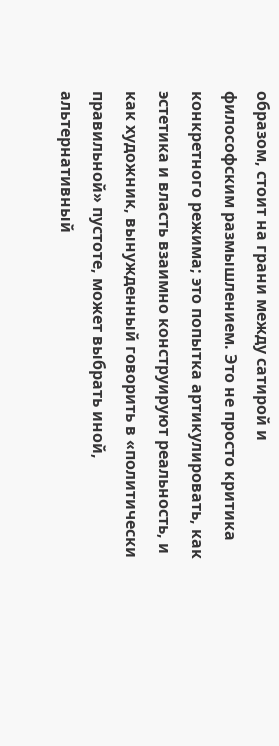образом, стоит на грани между сатирой и философским размышлением. Это не просто критика конкретного режима; это попытка артикулировать, как эстетика и власть взаимно конструируют реальность, и как художник, вынужденный говорить в «политически правильной» пустоте, может выбрать иной, альтернативный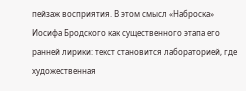пейзаж восприятия. В этом смысл «Наброска» Иосифа Бродского как существенного этапа его ранней лирики: текст становится лабораторией, где художественная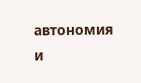автономия и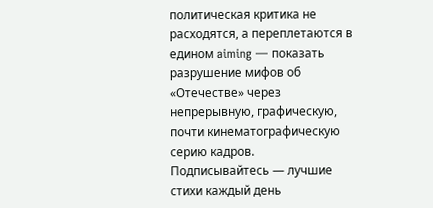политическая критика не расходятся, а переплетаются в едином aiming — показать разрушение мифов об «Отечестве» через непрерывную, графическую, почти кинематографическую серию кадров.
Подписывайтесь — лучшие стихи каждый день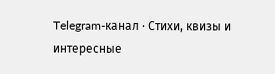Telegram-канал · Стихи, квизы и интересные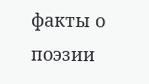факты о поэзии